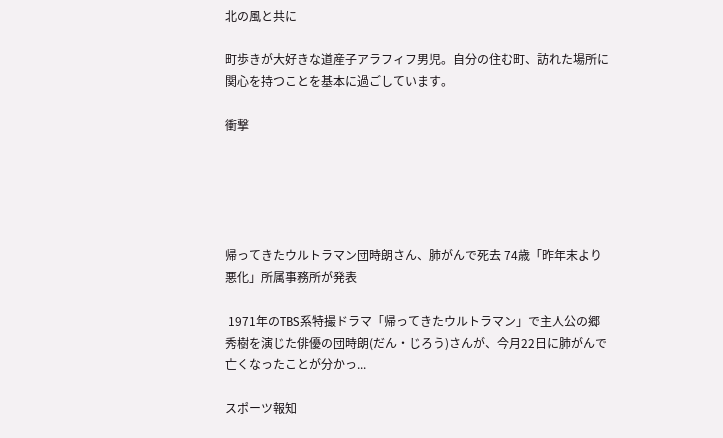北の風と共に

町歩きが大好きな道産子アラフィフ男児。自分の住む町、訪れた場所に関心を持つことを基本に過ごしています。

衝撃





帰ってきたウルトラマン団時朗さん、肺がんで死去 74歳「昨年末より悪化」所属事務所が発表

 1971年のTBS系特撮ドラマ「帰ってきたウルトラマン」で主人公の郷秀樹を演じた俳優の団時朗(だん・じろう)さんが、今月22日に肺がんで亡くなったことが分かっ...

スポーツ報知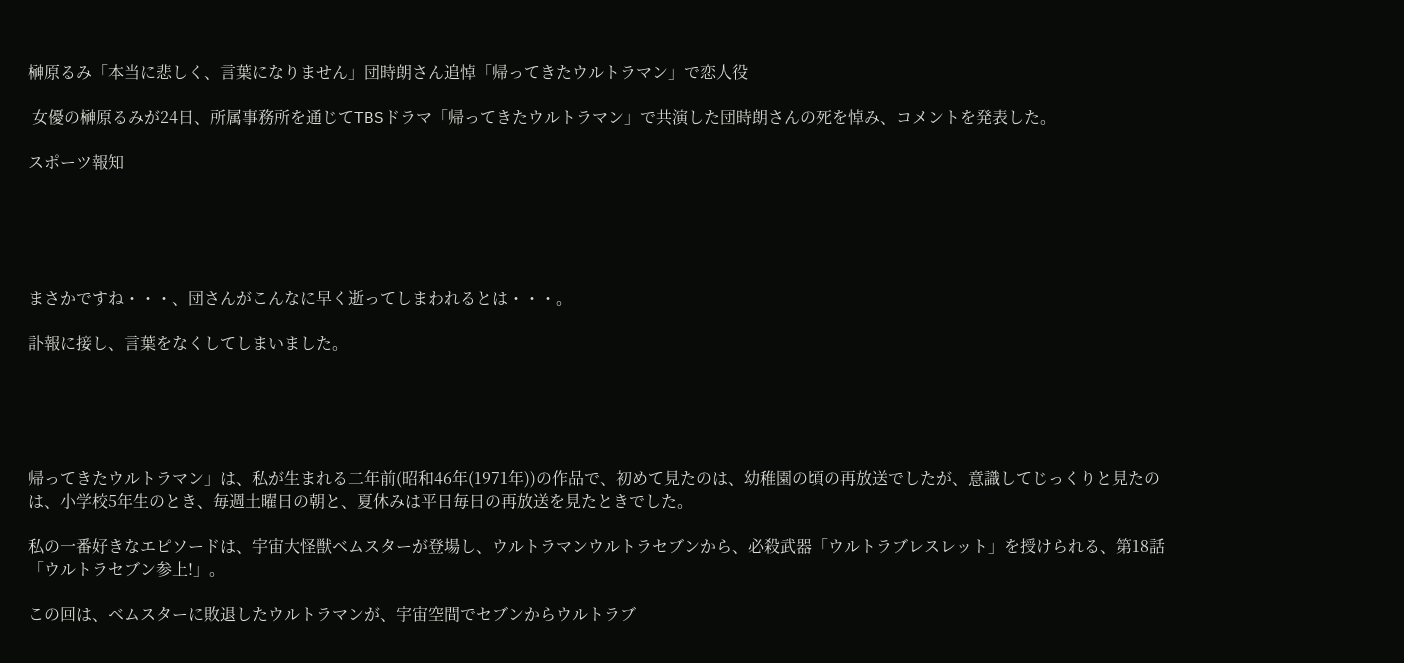榊原るみ「本当に悲しく、言葉になりません」団時朗さん追悼「帰ってきたウルトラマン」で恋人役

 女優の榊原るみが24日、所属事務所を通じてTBSドラマ「帰ってきたウルトラマン」で共演した団時朗さんの死を悼み、コメントを発表した。

スポーツ報知





まさかですね・・・、団さんがこんなに早く逝ってしまわれるとは・・・。

訃報に接し、言葉をなくしてしまいました。





帰ってきたウルトラマン」は、私が生まれる二年前(昭和46年(1971年))の作品で、初めて見たのは、幼稚園の頃の再放送でしたが、意識してじっくりと見たのは、小学校5年生のとき、毎週土曜日の朝と、夏休みは平日毎日の再放送を見たときでした。

私の一番好きなエピソードは、宇宙大怪獣ベムスターが登場し、ウルトラマンウルトラセブンから、必殺武器「ウルトラブレスレット」を授けられる、第18話「ウルトラセブン参上!」。

この回は、ベムスターに敗退したウルトラマンが、宇宙空間でセブンからウルトラブ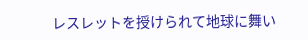レスレットを授けられて地球に舞い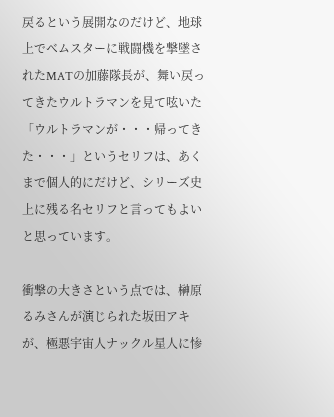戻るという展開なのだけど、地球上でベムスターに戦闘機を撃墜されたMATの加藤隊長が、舞い戻ってきたウルトラマンを見て呟いた「ウルトラマンが・・・帰ってきた・・・」というセリフは、あくまで個人的にだけど、シリーズ史上に残る名セリフと言ってもよいと思っています。

衝撃の大きさという点では、榊原るみさんが演じられた坂田アキが、極悪宇宙人ナックル星人に惨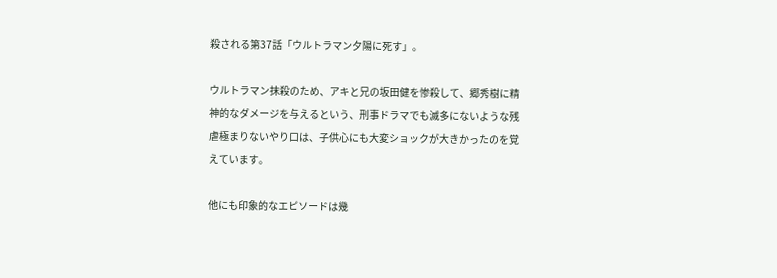殺される第37話「ウルトラマン夕陽に死す」。

ウルトラマン抹殺のため、アキと兄の坂田健を惨殺して、郷秀樹に精神的なダメージを与えるという、刑事ドラマでも滅多にないような残虐極まりないやり口は、子供心にも大変ショックが大きかったのを覚えています。

他にも印象的なエピソードは幾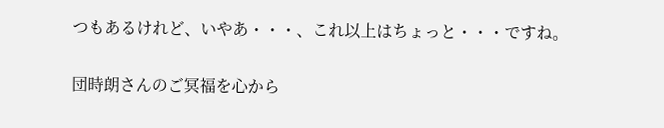つもあるけれど、いやあ・・・、これ以上はちょっと・・・ですね。

団時朗さんのご冥福を心から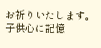お祈りいたします。子供心に記憶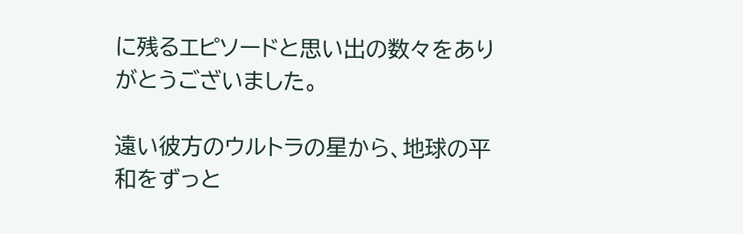に残るエピソードと思い出の数々をありがとうございました。

遠い彼方のウルトラの星から、地球の平和をずっと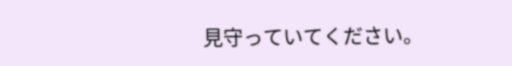見守っていてください。